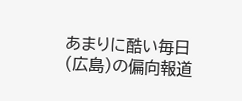あまりに酷い毎日(広島)の偏向報道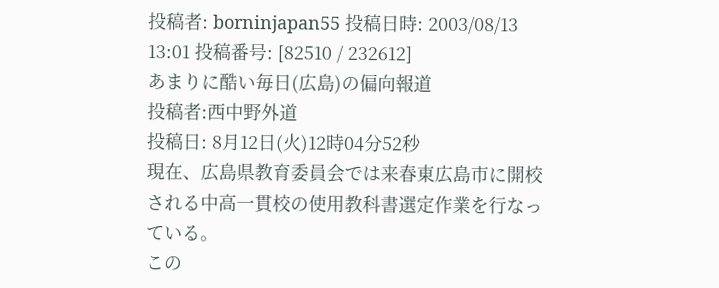投稿者: borninjapan55 投稿日時: 2003/08/13 13:01 投稿番号: [82510 / 232612]
あまりに酷い毎日(広島)の偏向報道
投稿者:西中野外道
投稿日: 8月12日(火)12時04分52秒
現在、広島県教育委員会では来春東広島市に開校される中高一貫校の使用教科書選定作業を行なっている。
この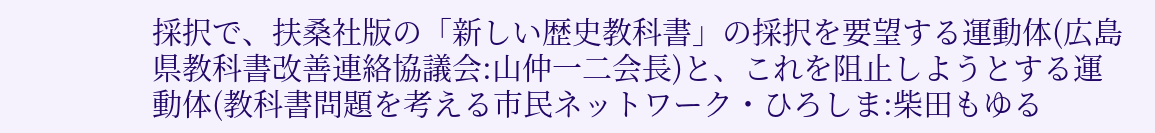採択で、扶桑社版の「新しい歴史教科書」の採択を要望する運動体(広島県教科書改善連絡協議会:山仲一二会長)と、これを阻止しようとする運動体(教科書問題を考える市民ネットワーク・ひろしま:柴田もゆる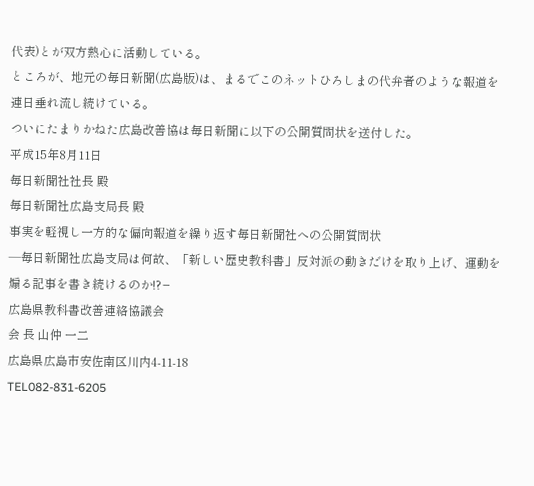代表)とが双方熱心に活動している。
ところが、地元の毎日新聞(広島版)は、まるでこのネットひろしまの代弁者のような報道を連日垂れ流し続けている。
ついにたまりかねた広島改善協は毎日新聞に以下の公開質問状を送付した。
平成15年8月11日
毎日新聞社社長 殿
毎日新聞社広島支局長 殿
事実を軽視し一方的な偏向報道を繰り返す毎日新聞社への公開質問状
―毎日新聞社広島支局は何故、「新しい歴史教科書」反対派の動きだけを取り上げ、運動を煽る記事を書き続けるのか!?−
広島県教科書改善連絡協議会
会 長 山仲 一二
広島県広島市安佐南区川内4-11-18
TEL082-831-6205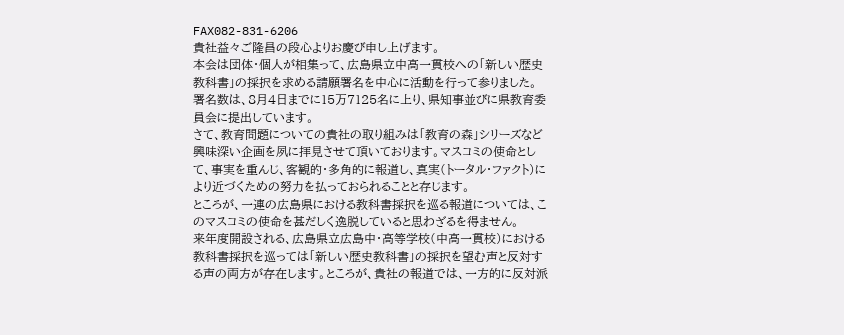FAX082-831-6206
貴社益々ご隆昌の段心よりお慶び申し上げます。
本会は団体・個人が相集って、広島県立中高一貫校への「新しい歴史教科書」の採択を求める請願署名を中心に活動を行って参りました。署名数は、8月4日までに15万7125名に上り、県知事並びに県教育委員会に提出しています。
さて、教育問題についての貴社の取り組みは「教育の森」シリーズなど興味深い企画を夙に拝見させて頂いております。マスコミの使命として、事実を重んじ、客観的・多角的に報道し、真実(トータル・ファクト)により近づくための努力を払っておられることと存じます。
ところが、一連の広島県における教科書採択を巡る報道については、このマスコミの使命を甚だしく逸脱していると思わざるを得ません。
来年度開設される、広島県立広島中・高等学校(中高一貫校)における教科書採択を巡っては「新しい歴史教科書」の採択を望む声と反対する声の両方が存在します。ところが、貴社の報道では、一方的に反対派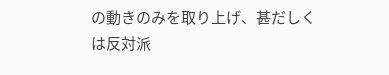の動きのみを取り上げ、甚だしくは反対派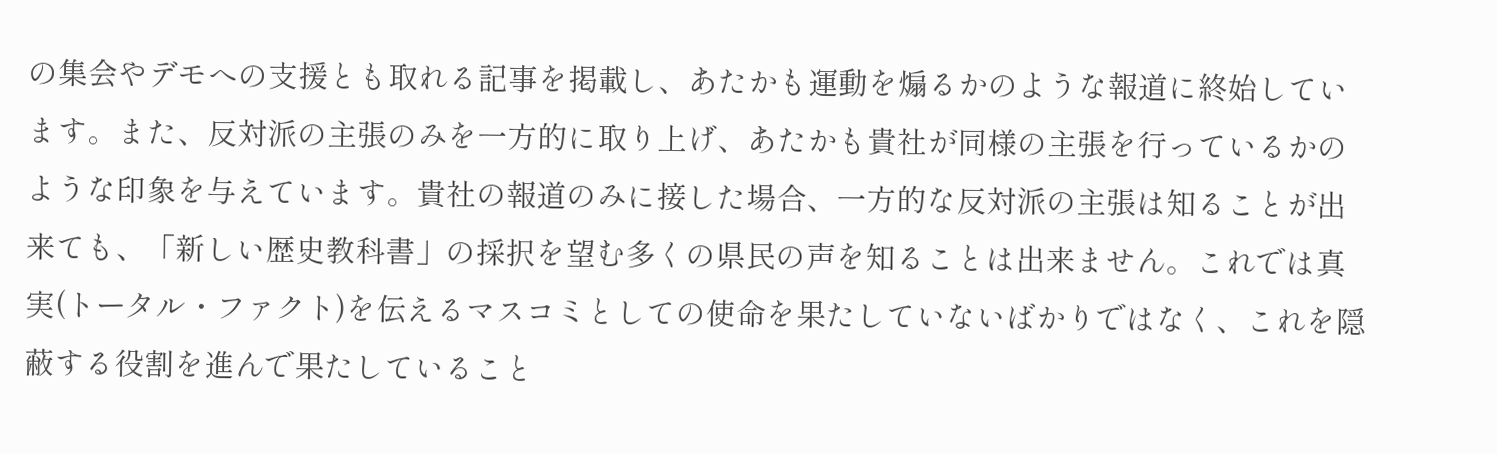の集会やデモへの支援とも取れる記事を掲載し、あたかも運動を煽るかのような報道に終始しています。また、反対派の主張のみを一方的に取り上げ、あたかも貴社が同様の主張を行っているかのような印象を与えています。貴社の報道のみに接した場合、一方的な反対派の主張は知ることが出来ても、「新しい歴史教科書」の採択を望む多くの県民の声を知ることは出来ません。これでは真実(トータル・ファクト)を伝えるマスコミとしての使命を果たしていないばかりではなく、これを隠蔽する役割を進んで果たしていること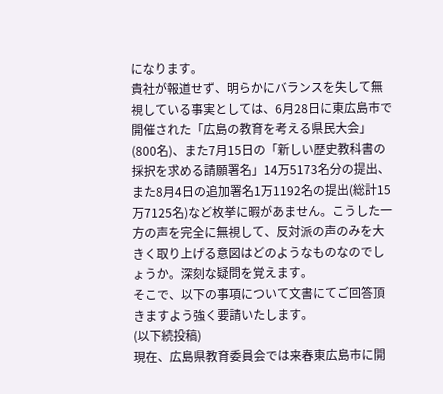になります。
貴社が報道せず、明らかにバランスを失して無視している事実としては、6月28日に東広島市で開催された「広島の教育を考える県民大会」(800名)、また7月15日の「新しい歴史教科書の採択を求める請願署名」14万5173名分の提出、また8月4日の追加署名1万1192名の提出(総計15万7125名)など枚挙に暇があません。こうした一方の声を完全に無視して、反対派の声のみを大きく取り上げる意図はどのようなものなのでしょうか。深刻な疑問を覚えます。
そこで、以下の事項について文書にてご回答頂きますよう強く要請いたします。
(以下続投稿)
現在、広島県教育委員会では来春東広島市に開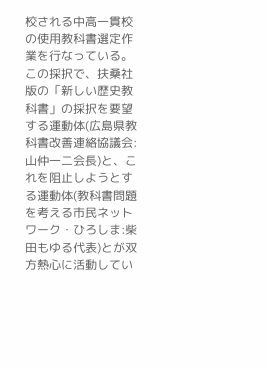校される中高一貫校の使用教科書選定作業を行なっている。
この採択で、扶桑社版の「新しい歴史教科書」の採択を要望する運動体(広島県教科書改善連絡協議会:山仲一二会長)と、これを阻止しようとする運動体(教科書問題を考える市民ネットワーク・ひろしま:柴田もゆる代表)とが双方熱心に活動してい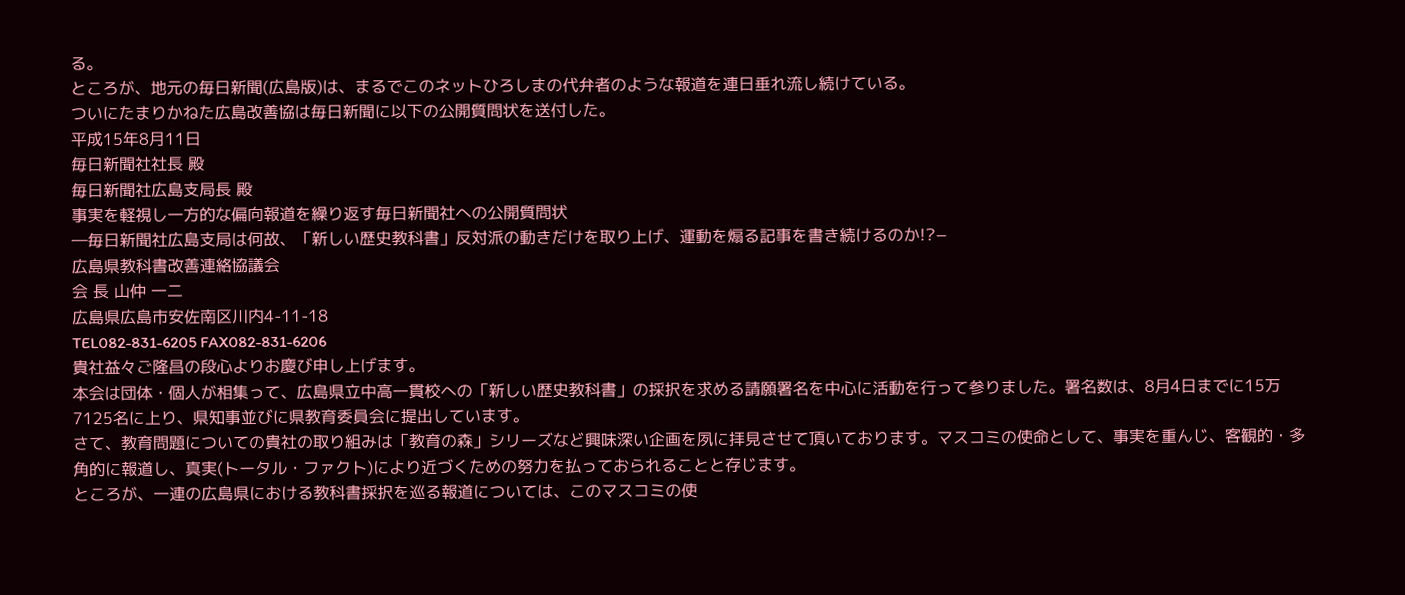る。
ところが、地元の毎日新聞(広島版)は、まるでこのネットひろしまの代弁者のような報道を連日垂れ流し続けている。
ついにたまりかねた広島改善協は毎日新聞に以下の公開質問状を送付した。
平成15年8月11日
毎日新聞社社長 殿
毎日新聞社広島支局長 殿
事実を軽視し一方的な偏向報道を繰り返す毎日新聞社への公開質問状
―毎日新聞社広島支局は何故、「新しい歴史教科書」反対派の動きだけを取り上げ、運動を煽る記事を書き続けるのか!?−
広島県教科書改善連絡協議会
会 長 山仲 一二
広島県広島市安佐南区川内4-11-18
TEL082-831-6205 FAX082-831-6206
貴社益々ご隆昌の段心よりお慶び申し上げます。
本会は団体・個人が相集って、広島県立中高一貫校への「新しい歴史教科書」の採択を求める請願署名を中心に活動を行って参りました。署名数は、8月4日までに15万7125名に上り、県知事並びに県教育委員会に提出しています。
さて、教育問題についての貴社の取り組みは「教育の森」シリーズなど興味深い企画を夙に拝見させて頂いております。マスコミの使命として、事実を重んじ、客観的・多角的に報道し、真実(トータル・ファクト)により近づくための努力を払っておられることと存じます。
ところが、一連の広島県における教科書採択を巡る報道については、このマスコミの使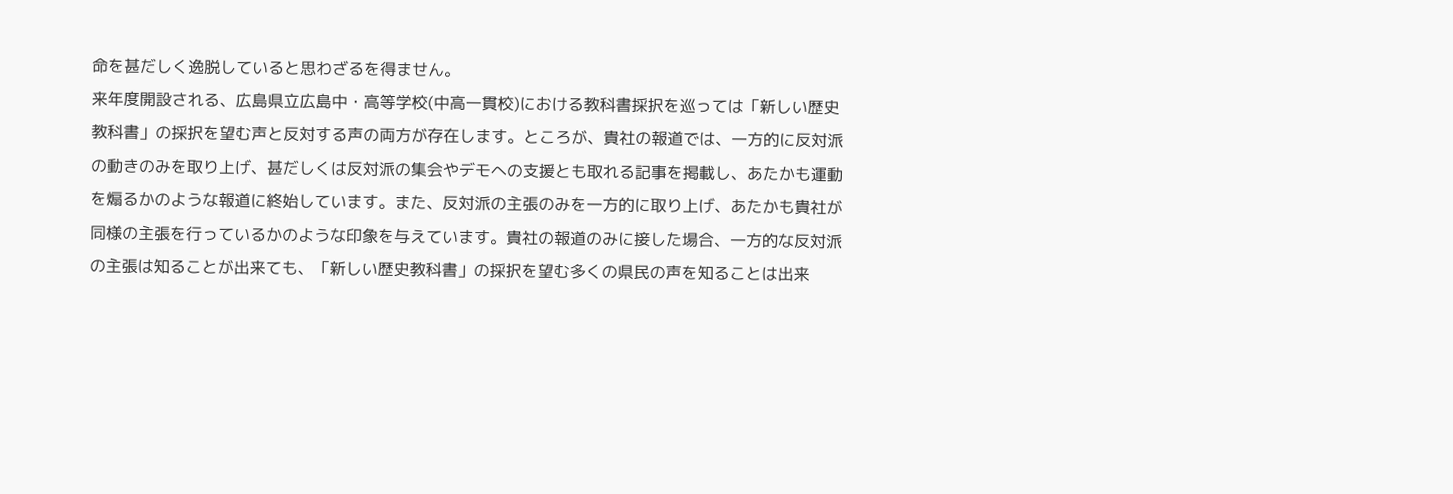命を甚だしく逸脱していると思わざるを得ません。
来年度開設される、広島県立広島中・高等学校(中高一貫校)における教科書採択を巡っては「新しい歴史教科書」の採択を望む声と反対する声の両方が存在します。ところが、貴社の報道では、一方的に反対派の動きのみを取り上げ、甚だしくは反対派の集会やデモへの支援とも取れる記事を掲載し、あたかも運動を煽るかのような報道に終始しています。また、反対派の主張のみを一方的に取り上げ、あたかも貴社が同様の主張を行っているかのような印象を与えています。貴社の報道のみに接した場合、一方的な反対派の主張は知ることが出来ても、「新しい歴史教科書」の採択を望む多くの県民の声を知ることは出来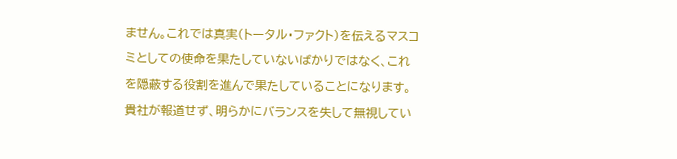ません。これでは真実(トータル・ファクト)を伝えるマスコミとしての使命を果たしていないばかりではなく、これを隠蔽する役割を進んで果たしていることになります。
貴社が報道せず、明らかにバランスを失して無視してい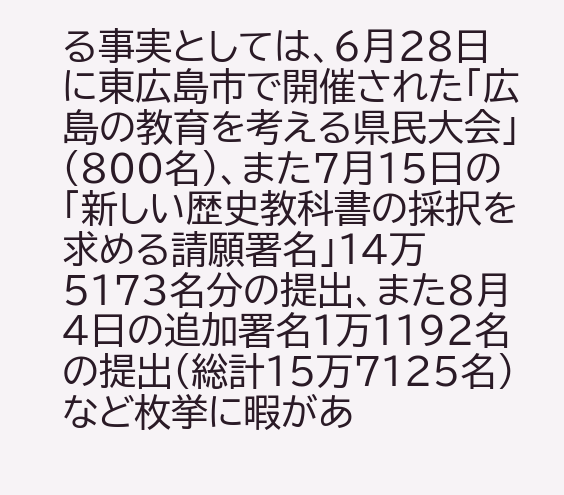る事実としては、6月28日に東広島市で開催された「広島の教育を考える県民大会」(800名)、また7月15日の「新しい歴史教科書の採択を求める請願署名」14万5173名分の提出、また8月4日の追加署名1万1192名の提出(総計15万7125名)など枚挙に暇があ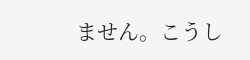ません。こうし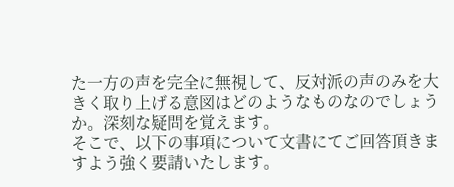た一方の声を完全に無視して、反対派の声のみを大きく取り上げる意図はどのようなものなのでしょうか。深刻な疑問を覚えます。
そこで、以下の事項について文書にてご回答頂きますよう強く要請いたします。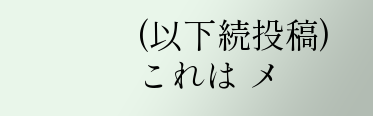(以下続投稿)
これは メ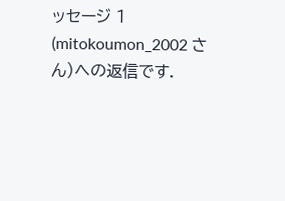ッセージ 1 (mitokoumon_2002 さん)への返信です.